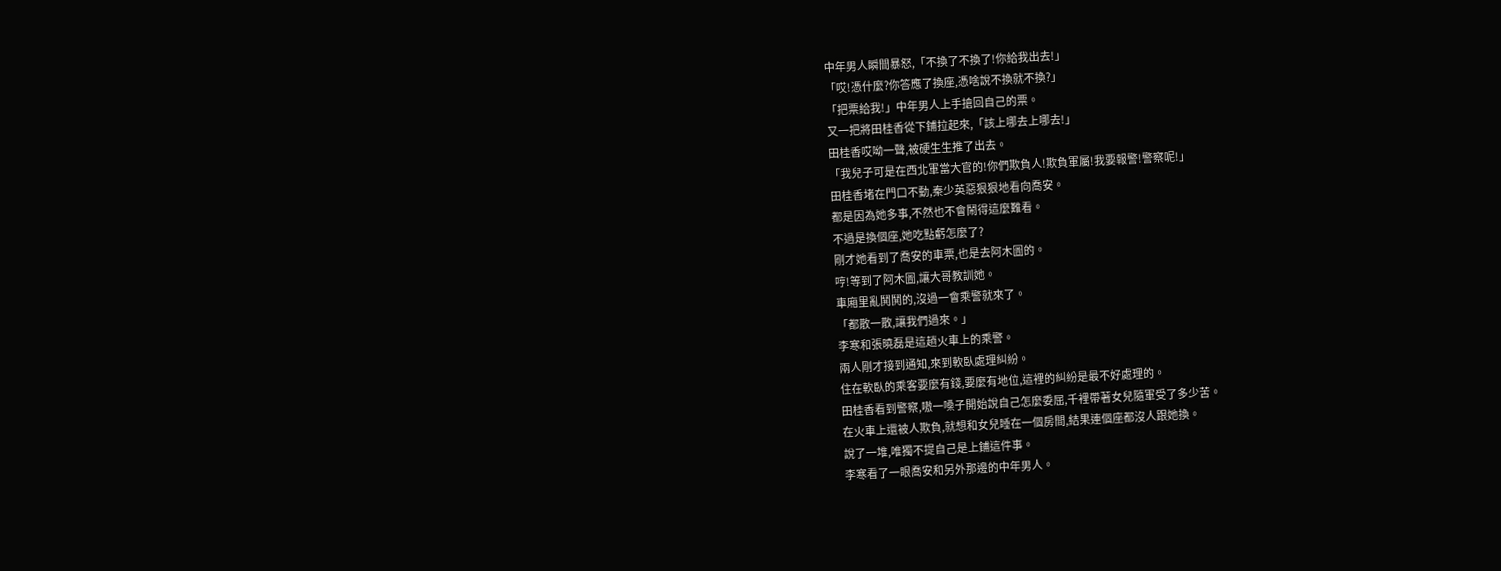中年男人瞬間暴怒,「不換了不換了!你給我出去!」
「哎!憑什麼?你答應了換座,憑啥說不換就不換?」
「把票給我!」中年男人上手搶回自己的票。
又一把將田桂香從下鋪拉起來,「該上哪去上哪去!」
田桂香哎呦一聲,被硬生生推了出去。
「我兒子可是在西北軍當大官的!你們欺負人!欺負軍屬!我要報警!警察呢!」
田桂香堵在門口不動,秦少英惡狠狠地看向喬安。
都是因為她多事,不然也不會鬧得這麼難看。
不過是換個座,她吃點虧怎麼了?
剛才她看到了喬安的車票,也是去阿木圖的。
哼!等到了阿木圖,讓大哥教訓她。
車廂里亂鬨鬨的,沒過一會乘警就來了。
「都散一散,讓我們過來。」
李寒和張曉磊是這趟火車上的乘警。
兩人剛才接到通知,來到軟臥處理糾紛。
住在軟臥的乘客要麼有錢,要麼有地位,這裡的糾紛是最不好處理的。
田桂香看到警察,嗷一嗓子開始說自己怎麼委屈,千裡帶著女兒隨軍受了多少苦。
在火車上還被人欺負,就想和女兒睡在一個房間,結果連個座都沒人跟她換。
說了一堆,唯獨不提自己是上鋪這件事。
李寒看了一眼喬安和另外那邊的中年男人。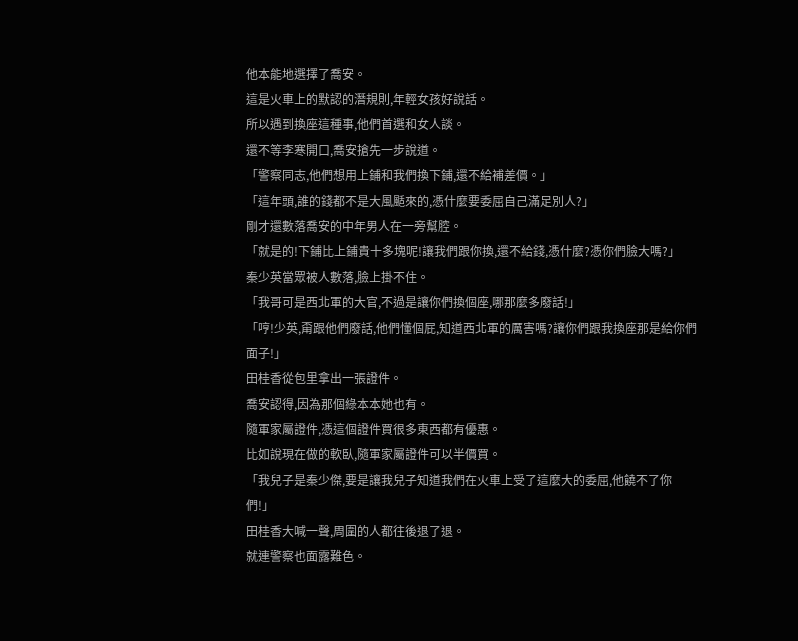他本能地選擇了喬安。
這是火車上的默認的潛規則,年輕女孩好說話。
所以遇到換座這種事,他們首選和女人談。
還不等李寒開口,喬安搶先一步說道。
「警察同志,他們想用上鋪和我們換下鋪,還不給補差價。」
「這年頭,誰的錢都不是大風颳來的,憑什麼要委屈自己滿足別人?」
剛才還數落喬安的中年男人在一旁幫腔。
「就是的!下鋪比上鋪貴十多塊呢!讓我們跟你換,還不給錢,憑什麼?憑你們臉大嗎?」
秦少英當眾被人數落,臉上掛不住。
「我哥可是西北軍的大官,不過是讓你們換個座,哪那麼多廢話!」
「哼!少英,甭跟他們廢話,他們懂個屁,知道西北軍的厲害嗎?讓你們跟我換座那是給你們面子!」
田桂香從包里拿出一張證件。
喬安認得,因為那個綠本本她也有。
隨軍家屬證件,憑這個證件買很多東西都有優惠。
比如說現在做的軟臥,隨軍家屬證件可以半價買。
「我兒子是秦少傑,要是讓我兒子知道我們在火車上受了這麼大的委屈,他饒不了你們!」
田桂香大喊一聲,周圍的人都往後退了退。
就連警察也面露難色。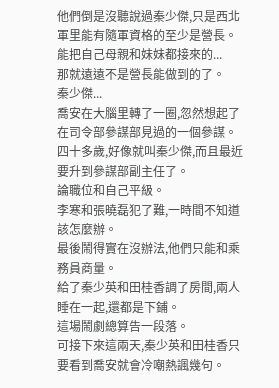他們倒是沒聽說過秦少傑,只是西北軍里能有隨軍資格的至少是營長。
能把自己母親和妹妹都接來的...
那就遠遠不是營長能做到的了。
秦少傑...
喬安在大腦里轉了一圈,忽然想起了在司令部參謀部見過的一個參謀。
四十多歲,好像就叫秦少傑,而且最近要升到參謀部副主任了。
論職位和自己平級。
李寒和張曉磊犯了難,一時間不知道該怎麼辦。
最後鬧得實在沒辦法,他們只能和乘務員商量。
給了秦少英和田桂香調了房間,兩人睡在一起,還都是下鋪。
這場鬧劇總算告一段落。
可接下來這兩天,秦少英和田桂香只要看到喬安就會冷嘲熱諷幾句。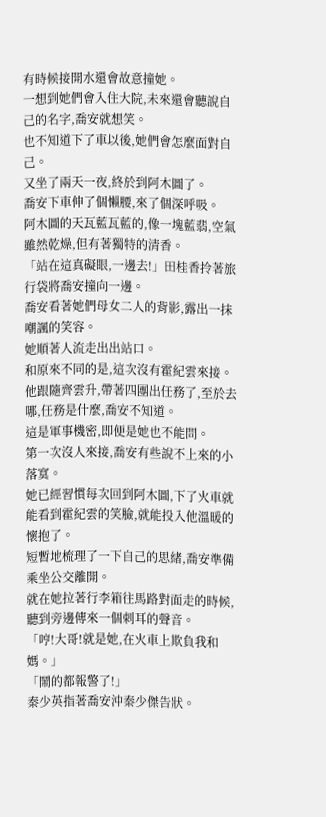有時候接開水還會故意撞她。
一想到她們會入住大院,未來還會聽說自己的名字,喬安就想笑。
也不知道下了車以後,她們會怎麼面對自己。
又坐了兩天一夜,終於到阿木圖了。
喬安下車伸了個懶腰,來了個深呼吸。
阿木圖的天瓦藍瓦藍的,像一塊藍翡,空氣雖然乾燥,但有著獨特的清香。
「站在這真礙眼,一邊去!」田桂香拎著旅行袋將喬安撞向一邊。
喬安看著她們母女二人的背影,露出一抹嘲諷的笑容。
她順著人流走出出站口。
和原來不同的是,這次沒有霍紀雲來接。
他跟隨齊雲升,帶著四團出任務了,至於去哪,任務是什麼,喬安不知道。
這是軍事機密,即便是她也不能問。
第一次沒人來接,喬安有些說不上來的小落寞。
她已經習慣每次回到阿木圖,下了火車就能看到霍紀雲的笑臉,就能投入他溫暖的懷抱了。
短暫地梳理了一下自己的思緒,喬安準備乘坐公交離開。
就在她拉著行李箱往馬路對面走的時候,聽到旁邊傳來一個刺耳的聲音。
「哼!大哥!就是她,在火車上欺負我和媽。」
「鬧的都報警了!」
秦少英指著喬安沖秦少傑告狀。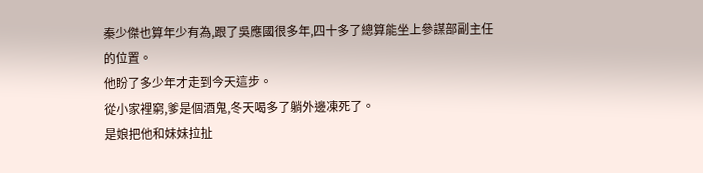秦少傑也算年少有為,跟了吳應國很多年,四十多了總算能坐上參謀部副主任的位置。
他盼了多少年才走到今天這步。
從小家裡窮,爹是個酒鬼,冬天喝多了躺外邊凍死了。
是娘把他和妹妹拉扯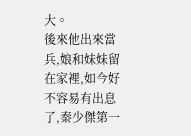大。
後來他出來當兵,娘和妹妹留在家裡,如今好不容易有出息了,秦少傑第一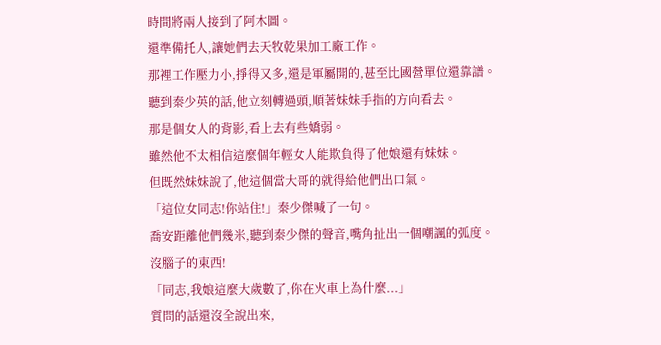時間將兩人接到了阿木圖。
還準備托人,讓她們去天牧乾果加工廠工作。
那裡工作壓力小,掙得又多,還是軍屬開的,甚至比國營單位還靠譜。
聽到秦少英的話,他立刻轉過頭,順著妹妹手指的方向看去。
那是個女人的背影,看上去有些嬌弱。
雖然他不太相信這麼個年輕女人能欺負得了他娘還有妹妹。
但既然妹妹說了,他這個當大哥的就得給他們出口氣。
「這位女同志!你站住!」秦少傑喊了一句。
喬安距離他們幾米,聽到秦少傑的聲音,嘴角扯出一個嘲諷的弧度。
沒腦子的東西!
「同志,我娘這麼大歲數了,你在火車上為什麼...」
質問的話還沒全說出來,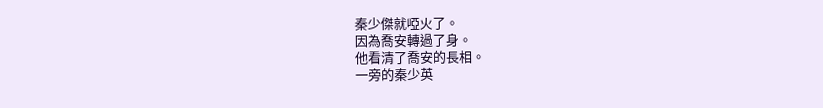秦少傑就啞火了。
因為喬安轉過了身。
他看清了喬安的長相。
一旁的秦少英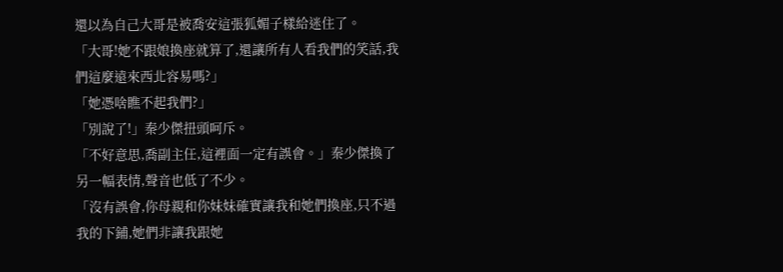還以為自己大哥是被喬安這張狐媚子樣給迷住了。
「大哥!她不跟娘換座就算了,還讓所有人看我們的笑話,我們這麼遠來西北容易嗎?」
「她憑啥瞧不起我們?」
「別說了!」秦少傑扭頭呵斥。
「不好意思,喬副主任,這裡面一定有誤會。」秦少傑換了另一幅表情,聲音也低了不少。
「沒有誤會,你母親和你妹妹確實讓我和她們換座,只不過我的下鋪,她們非讓我跟她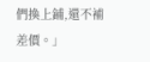們換上鋪,還不補差價。」